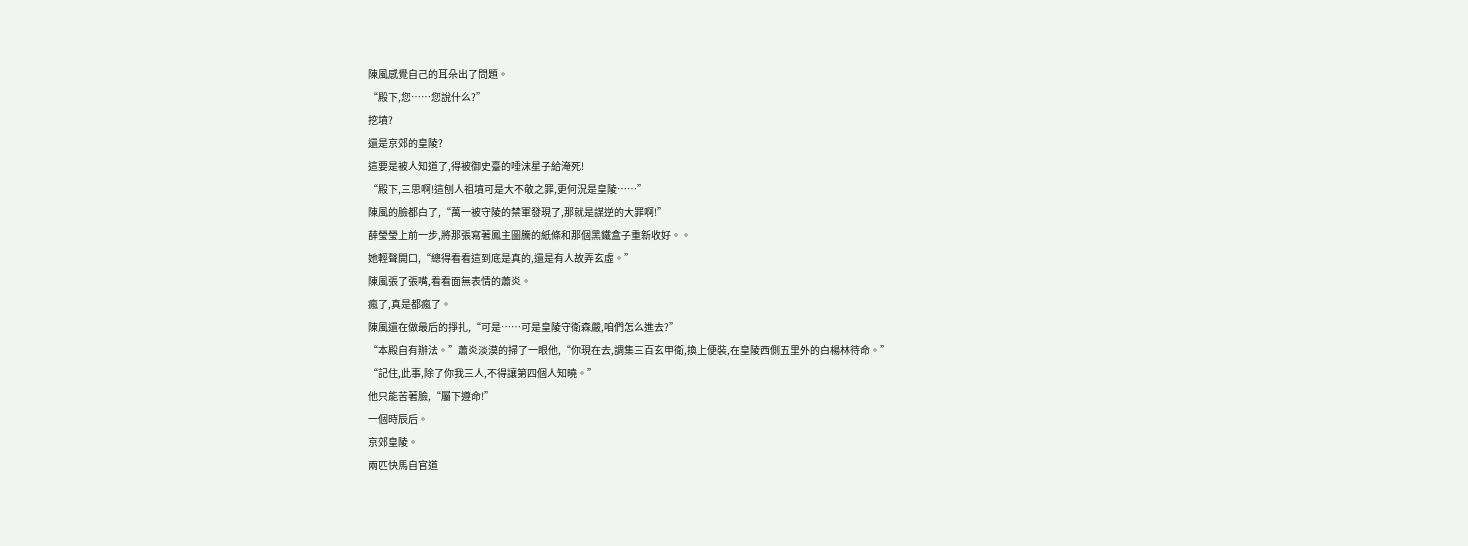陳風感覺自己的耳朵出了問題。
“殿下,您……您說什么?”
挖墳?
還是京郊的皇陵?
這要是被人知道了,得被御史臺的唾沫星子給淹死!
“殿下,三思啊!這刨人祖墳可是大不敬之罪,更何況是皇陵……”
陳風的臉都白了,“萬一被守陵的禁軍發現了,那就是謀逆的大罪啊!”
薛瑩瑩上前一步,將那張寫著鳳主圖騰的紙條和那個黑鐵盒子重新收好。。
她輕聲開口,“總得看看這到底是真的,還是有人故弄玄虛。”
陳風張了張嘴,看看面無表情的蕭炎。
瘋了,真是都瘋了。
陳風還在做最后的掙扎,“可是……可是皇陵守衛森嚴,咱們怎么進去?”
“本殿自有辦法。”蕭炎淡漠的掃了一眼他,“你現在去,調集三百玄甲衛,換上便裝,在皇陵西側五里外的白楊林待命。”
“記住,此事,除了你我三人,不得讓第四個人知曉。”
他只能苦著臉,“屬下遵命!”
一個時辰后。
京郊皇陵。
兩匹快馬自官道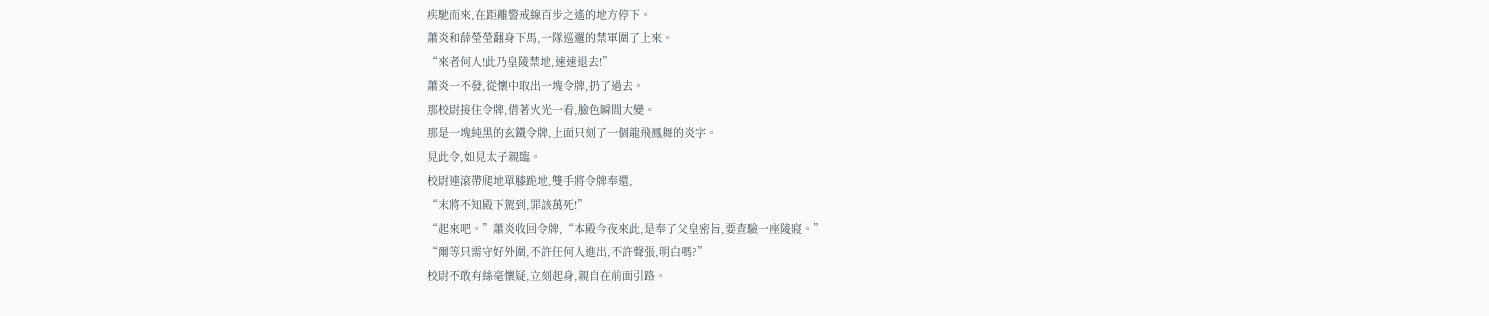疾馳而來,在距離警戒線百步之遙的地方停下。
蕭炎和薛瑩瑩翻身下馬,一隊巡邏的禁軍圍了上來。
“來者何人!此乃皇陵禁地,速速退去!”
蕭炎一不發,從懷中取出一塊令牌,扔了過去。
那校尉接住令牌,借著火光一看,臉色瞬間大變。
那是一塊純黑的玄鐵令牌,上面只刻了一個龍飛鳳舞的炎字。
見此令,如見太子親臨。
校尉連滾帶爬地單膝跪地,雙手將令牌奉還,
“末將不知殿下駕到,罪該萬死!”
“起來吧。”蕭炎收回令牌,“本殿今夜來此,是奉了父皇密旨,要查驗一座陵寢。”
“爾等只需守好外圍,不許任何人進出,不許聲張,明白嗎?”
校尉不敢有絲毫懷疑,立刻起身,親自在前面引路。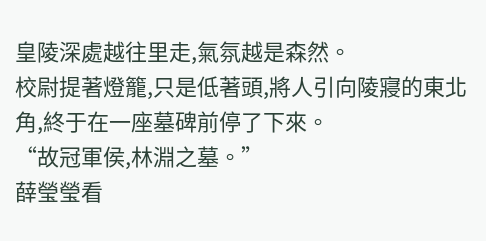皇陵深處越往里走,氣氛越是森然。
校尉提著燈籠,只是低著頭,將人引向陵寢的東北角,終于在一座墓碑前停了下來。
“故冠軍侯,林淵之墓。”
薛瑩瑩看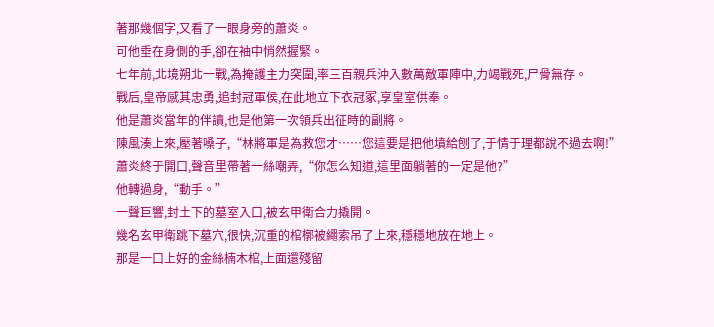著那幾個字,又看了一眼身旁的蕭炎。
可他垂在身側的手,卻在袖中悄然握緊。
七年前,北境朔北一戰,為掩護主力突圍,率三百親兵沖入數萬敵軍陣中,力竭戰死,尸骨無存。
戰后,皇帝感其忠勇,追封冠軍侯,在此地立下衣冠冢,享皇室供奉。
他是蕭炎當年的伴讀,也是他第一次領兵出征時的副將。
陳風湊上來,壓著嗓子,“林將軍是為救您才……您這要是把他墳給刨了,于情于理都說不過去啊!”
蕭炎終于開口,聲音里帶著一絲嘲弄,“你怎么知道,這里面躺著的一定是他?”
他轉過身,“動手。”
一聲巨響,封土下的墓室入口,被玄甲衛合力撬開。
幾名玄甲衛跳下墓穴,很快,沉重的棺槨被繩索吊了上來,穩穩地放在地上。
那是一口上好的金絲楠木棺,上面還殘留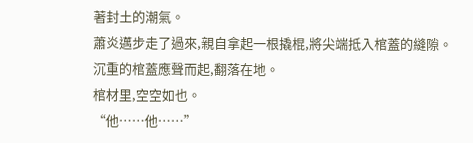著封土的潮氣。
蕭炎邁步走了過來,親自拿起一根撬棍,將尖端抵入棺蓋的縫隙。
沉重的棺蓋應聲而起,翻落在地。
棺材里,空空如也。
“他……他……”